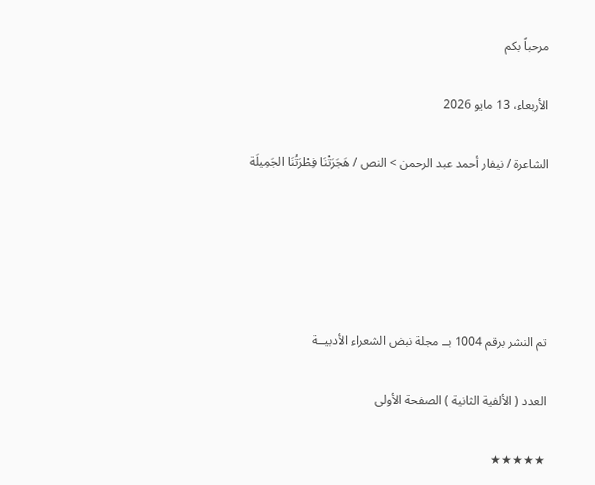مرحباً بكم

الأربعاء، 13 مايو 2026

الشاعرة / نيفار أحمد عبد الرحمن > النص / هَجَرَتْنَا فِطْرَتُنَا الجَمِيلَة





تم النشر برقم 1004 بــ مجلة نبض الشعراء الأدبيــة

العدد ( الألفية الثانية ) الصفحة الأولى

★★★★★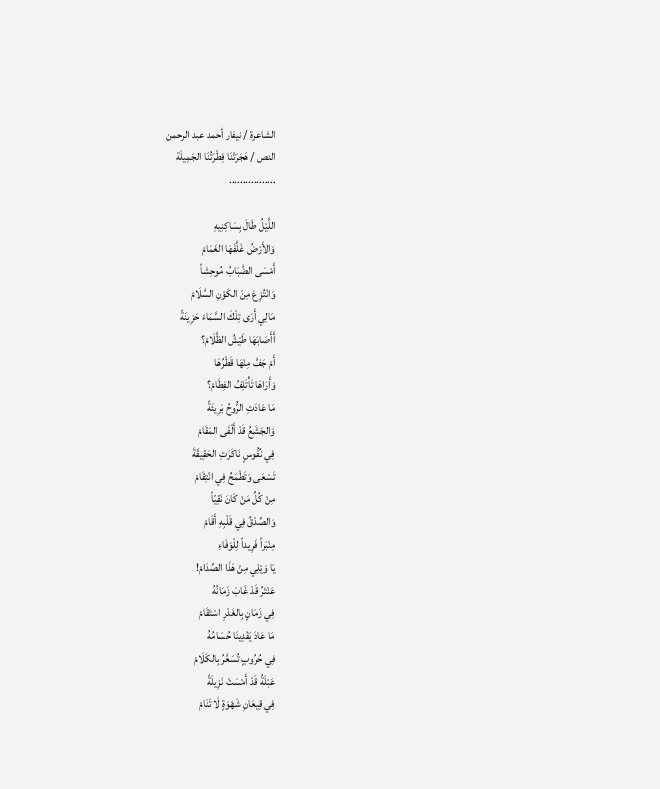الشاعرة / نيفار أحمد عبد الرحمن
النص / هَجَرَتْنَا فِطْرَتُنَا الجَمِيلَة
.................

اللَّيْلُ طَالَ بِسَاكِنِيهِ
وَالأَرْضُ غَلَّفَهَا الغَمَامْ
أَمْسَى الضَّبَابُ مُوحِشاً
وَانْتُزِعَ مِنَ الكَوْنِ السَّلَامْ
مَالِي أَرَى تِلْكَ السَّمَاءَ حَزِينَةً
أَأَصَابَهَا طَيْشُ الظَّلَامْ؟
أَمْ جَفَّ مِنْهَا قَطْرُهَا
وَأَرَاهَا تَأْتَلِفُ الفِطَامْ؟
مَا عَادَتِ الرُّوحُ بَرِيئَةً
وَالجَشَعُ قَدْ أَلْفَى المَقَامْ
فِي نُفُوسٍ نَاكَرَتِ الحَقِيقَةَ
تَسْعَى وَتَطْمَحُ فِي انْتِقَامْ
مِنْ كُلِّ مَنْ كَانَ نَقِيّاً
وَالصِّدْقُ فِي قَلْبِهِ أَقَامْ
مِنْبَراً فَرِيداً لِلْوَفَاءِ
يَا وَيْلِي مِنْ هَذَا الصِّدَامْ!
عَنْتَرُ قَدْ غَابَ زَمَانُهُ
فِي زَمَانٍ بِالغَدْرِ اسْتَقَامْ
مَا عَادَ يَفْدِينَا حُسَامُهُ
فِي حُرُوبٍ تُسَعَّرُ بِالكَلَامْ
عَبْلَةُ قَدْ أَمْسَتْ نَزِيلَةً
فِي قِيعَانِ شَهْوَةٍ لَا تَنَامْ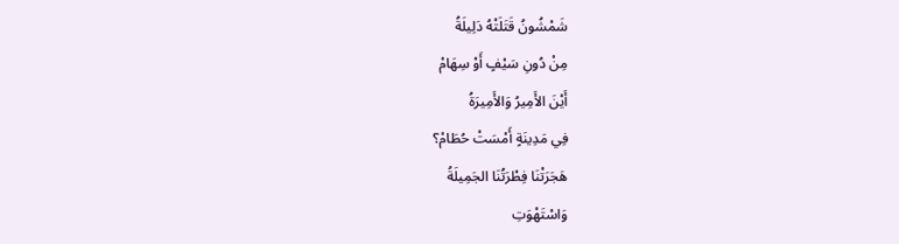شَمْشُونُ قَتَلَتْهُ دَلِيلَةُ
مِنْ دُونِ سَيْفٍ أَوْ سِهَامْ
أَيْنَ الأَمِيرُ وَالأَمِيرَةُ
فِي مَدِينَةٍ أَمْسَتْ حُطَامْ؟
هَجَرَتْنَا فِطْرَتُنَا الجَمِيلَةُ
وَاسْتَهْوَتِ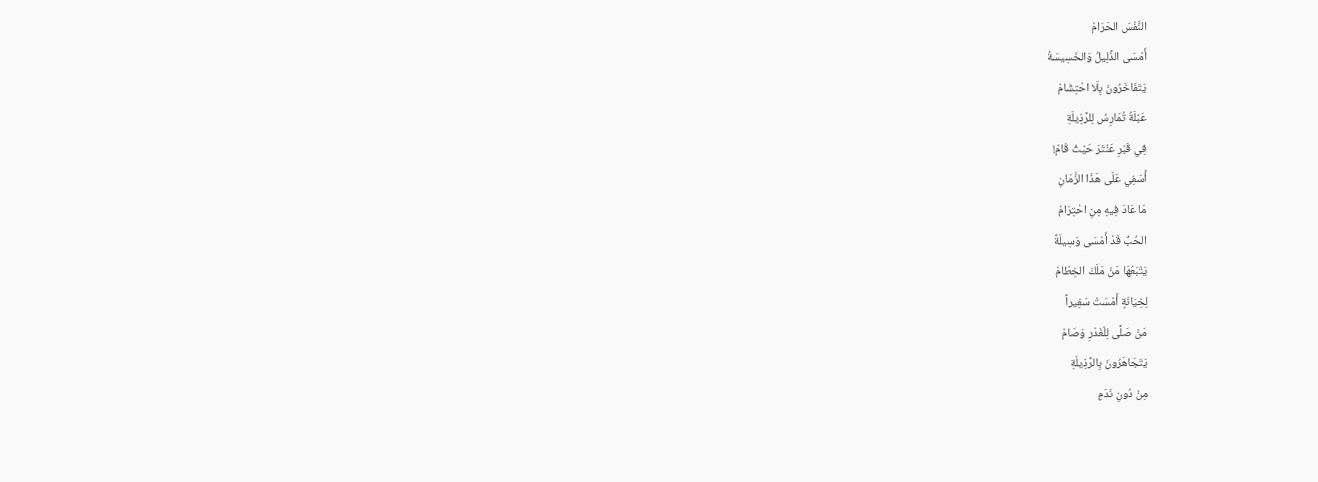النَّفْسَ الحَرَامْ
أَمْسَى الذَّلِيلُ وَالخَسِيسَةُ
يَتَفَاخَرُونَ بِلَا احْتِشَامْ
عَبْلَةُ تُمَارِسُ لِلرَّذِيلَةِ
فِي قَبْرِ عَنْتَرَ حَيْثُ قَامْ!
أَسَفِي عَلَى هَذَا الزَّمَانِ
مَا عَادَ فِيهِ مِنِ احْتِرَامْ
الحُبُّ قَدْ أَمْسَى وَسِيلَةً
يَتْبَعُهَا مَنْ مَلَكَ الخِطَامْ
لِخِيَانَةٍ أَمْسَتْ سَفِيراً
مَنْ صَلَّى لِلْغَدْرِ وَصَامْ
يَتَجَاهَرُونَ بِالرَّذِيلَةِ
مِنْ دُونِ نَدَمٍ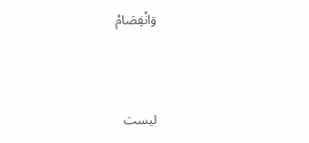وَانْفِصَامْ



ليست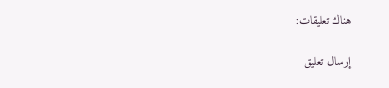هناك تعليقات:

إرسال تعليق